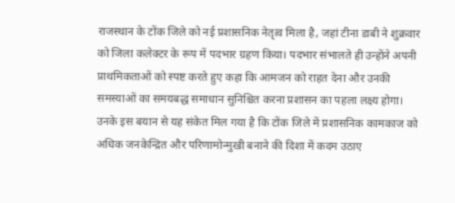राजस्थान के टोंक जिले को नई प्रशासनिक नेतृत्व मिला है, जहां टीना डाबी ने शुक्रवार को जिला कलेक्टर के रूप में पदभार ग्रहण किया। पदभार संभालते ही उन्होंने अपनी प्राथमिकताओं को स्पष्ट करते हुए कहा कि आमजन को राहत देना और उनकी समस्याओं का समयबद्ध समाधान सुनिश्चित करना प्रशासन का पहला लक्ष्य होगा। उनके इस बयान से यह संकेत मिल गया है कि टोंक जिले में प्रशासनिक कामकाज को अधिक जनकेन्द्रित और परिणामोन्मुखी बनाने की दिशा में कदम उठाए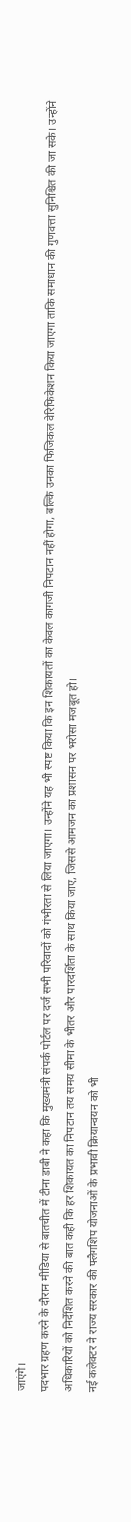जाएंगे।
पदभार ग्रहण करने के दौरान मीडिया से बातचीत में टीना डाबी ने कहा कि मुख्यमंत्री संपर्क पोर्टल पर दर्ज सभी परिवादों को गंभीरता से लिया जाएगा। उन्होंने यह भी स्पष्ट किया कि इन शिकायतों का केवल कागजी निपटान नहीं होगा, बल्कि उनका फिजिकल वेरिफिकेशन किया जाएगा ताकि समाधान की गुणवत्ता सुनिश्चित की जा सके। उन्होंने अधिकारियों को निर्देशित करने की बात कही कि हर शिकायत का निपटान तय समय सीमा के भीतर और पारदर्शिता के साथ किया जाए, जिससे आमजन का प्रशासन पर भरोसा मजबूत हो।
नई कलेक्टर ने राज्य सरकार की फ्लैगशिप योजनाओं के प्रभावी क्रियान्वयन को भी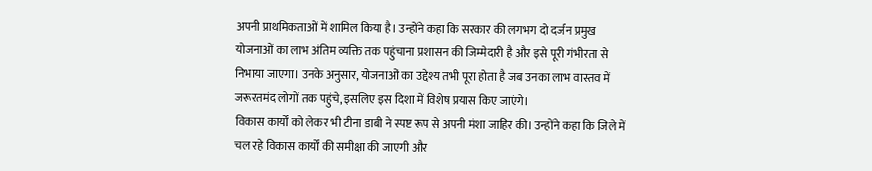अपनी प्राथमिकताओं में शामिल किया है। उन्होंने कहा कि सरकार की लगभग दो दर्जन प्रमुख योजनाओं का लाभ अंतिम व्यक्ति तक पहुंचाना प्रशासन की जिम्मेदारी है और इसे पूरी गंभीरता से निभाया जाएगा। उनके अनुसार, योजनाओं का उद्देश्य तभी पूरा होता है जब उनका लाभ वास्तव में जरूरतमंद लोगों तक पहुंचे, इसलिए इस दिशा में विशेष प्रयास किए जाएंगे।
विकास कार्यों को लेकर भी टीना डाबी ने स्पष्ट रूप से अपनी मंशा जाहिर की। उन्होंने कहा कि जिले में चल रहे विकास कार्यों की समीक्षा की जाएगी और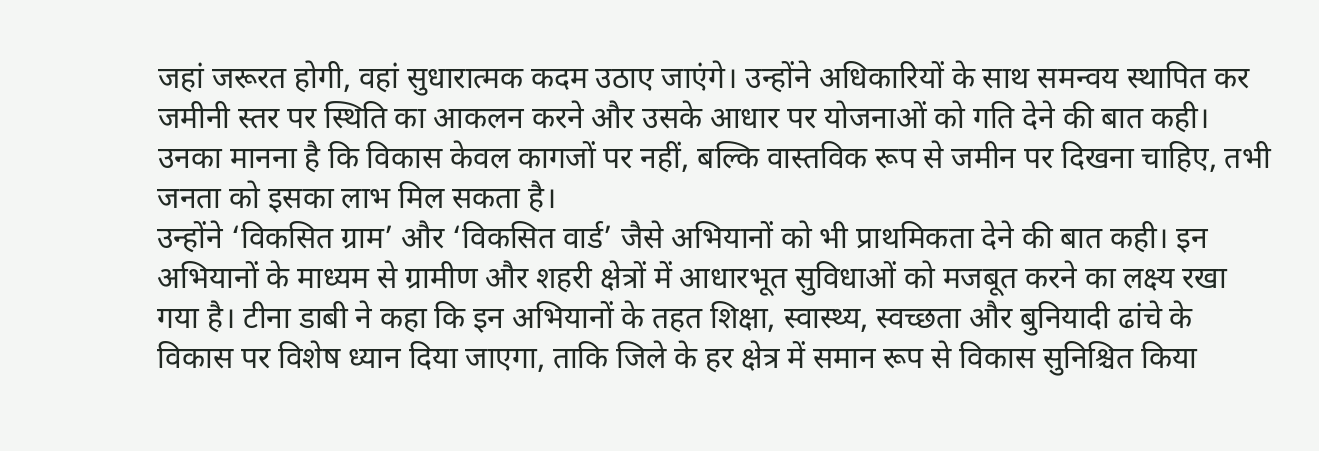जहां जरूरत होगी, वहां सुधारात्मक कदम उठाए जाएंगे। उन्होंने अधिकारियों के साथ समन्वय स्थापित कर जमीनी स्तर पर स्थिति का आकलन करने और उसके आधार पर योजनाओं को गति देने की बात कही। उनका मानना है कि विकास केवल कागजों पर नहीं, बल्कि वास्तविक रूप से जमीन पर दिखना चाहिए, तभी जनता को इसका लाभ मिल सकता है।
उन्होंने ‘विकसित ग्राम’ और ‘विकसित वार्ड’ जैसे अभियानों को भी प्राथमिकता देने की बात कही। इन अभियानों के माध्यम से ग्रामीण और शहरी क्षेत्रों में आधारभूत सुविधाओं को मजबूत करने का लक्ष्य रखा गया है। टीना डाबी ने कहा कि इन अभियानों के तहत शिक्षा, स्वास्थ्य, स्वच्छता और बुनियादी ढांचे के विकास पर विशेष ध्यान दिया जाएगा, ताकि जिले के हर क्षेत्र में समान रूप से विकास सुनिश्चित किया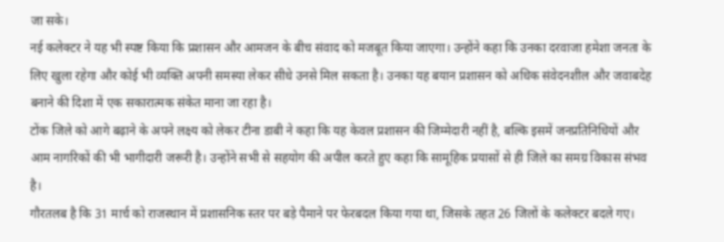जा सके।
नई कलेक्टर ने यह भी स्पष्ट किया कि प्रशासन और आमजन के बीच संवाद को मजबूत किया जाएगा। उन्होंने कहा कि उनका दरवाजा हमेशा जनता के लिए खुला रहेगा और कोई भी व्यक्ति अपनी समस्या लेकर सीधे उनसे मिल सकता है। उनका यह बयान प्रशासन को अधिक संवेदनशील और जवाबदेह बनाने की दिशा में एक सकारात्मक संकेत माना जा रहा है।
टोंक जिले को आगे बढ़ाने के अपने लक्ष्य को लेकर टीना डाबी ने कहा कि यह केवल प्रशासन की जिम्मेदारी नहीं है, बल्कि इसमें जनप्रतिनिधियों और आम नागरिकों की भी भागीदारी जरूरी है। उन्होंने सभी से सहयोग की अपील करते हुए कहा कि सामूहिक प्रयासों से ही जिले का समग्र विकास संभव है।
गौरतलब है कि 31 मार्च को राजस्थान में प्रशासनिक स्तर पर बड़े पैमाने पर फेरबदल किया गया था, जिसके तहत 26 जिलों के कलेक्टर बदले गए।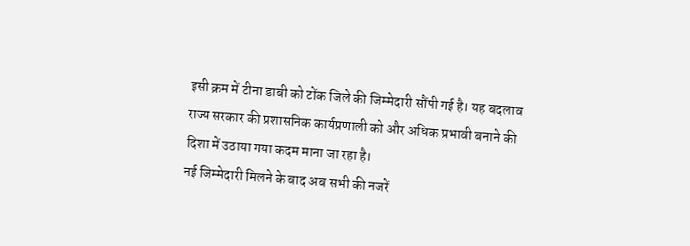इसी क्रम में टीना डाबी को टोंक जिले की जिम्मेदारी सौंपी गई है। यह बदलाव राज्य सरकार की प्रशासनिक कार्यप्रणाली को और अधिक प्रभावी बनाने की दिशा में उठाया गया कदम माना जा रहा है।
नई जिम्मेदारी मिलने के बाद अब सभी की नजरें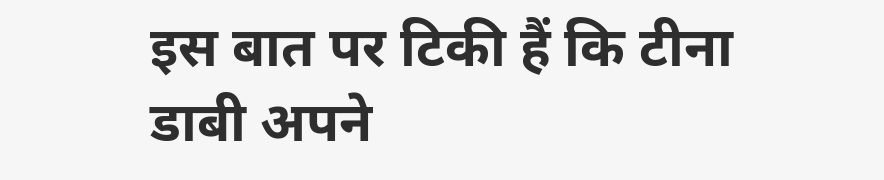इस बात पर टिकी हैं कि टीना डाबी अपने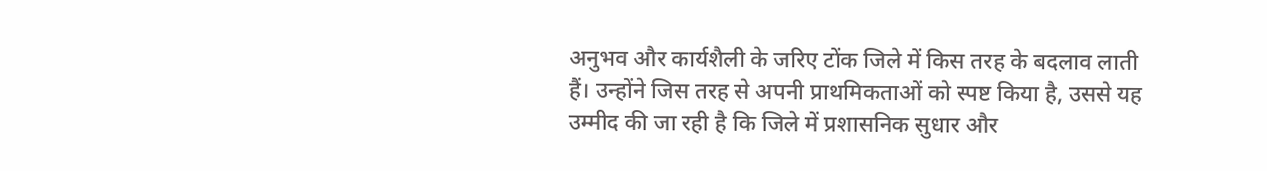अनुभव और कार्यशैली के जरिए टोंक जिले में किस तरह के बदलाव लाती हैं। उन्होंने जिस तरह से अपनी प्राथमिकताओं को स्पष्ट किया है, उससे यह उम्मीद की जा रही है कि जिले में प्रशासनिक सुधार और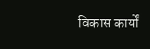विकास कार्यों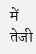में तेजी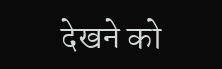देखने को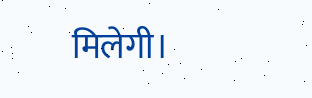मिलेगी।